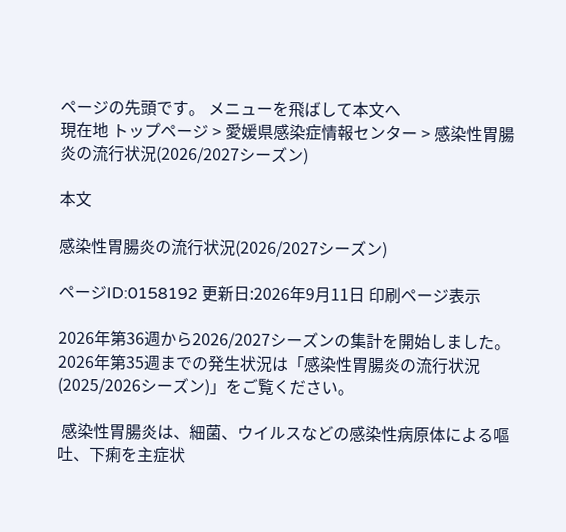ページの先頭です。 メニューを飛ばして本文へ
現在地 トップページ > 愛媛県感染症情報センター > 感染性胃腸炎の流行状況(2026/2027シーズン)

本文

感染性胃腸炎の流行状況(2026/2027シーズン)

ページID:0158192 更新日:2026年9月11日 印刷ページ表示

2026年第36週から2026/2027シーズンの集計を開始しました。2026年第35週までの発生状況は「感染性胃腸炎の流行状況(2025/2026シーズン)」をご覧ください。

 感染性胃腸炎は、細菌、ウイルスなどの感染性病原体による嘔吐、下痢を主症状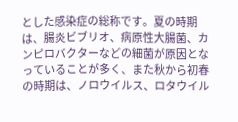とした感染症の総称です。夏の時期は、腸炎ビブリオ、病原性大腸菌、カンピロバクターなどの細菌が原因となっていることが多く、また秋から初春の時期は、ノロウイルス、ロタウイル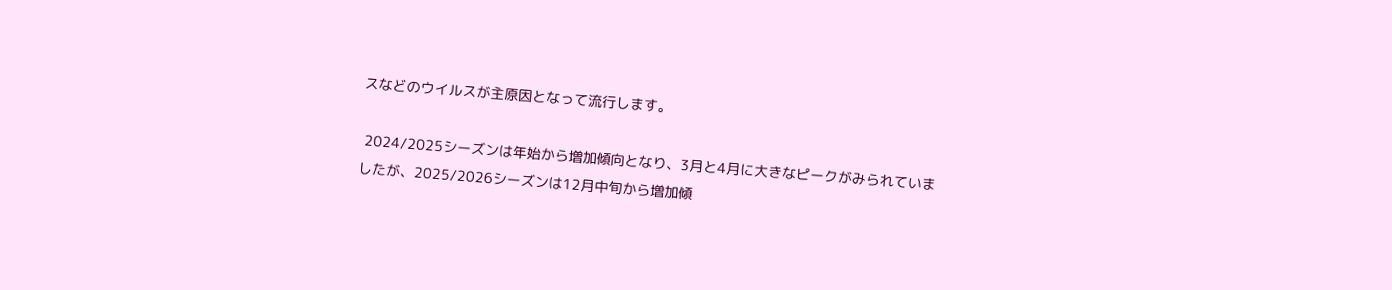スなどのウイルスが主原因となって流行します。

 2024/2025シーズンは年始から増加傾向となり、3月と4月に大きなピークがみられていましたが、2025/2026シーズンは12月中旬から増加傾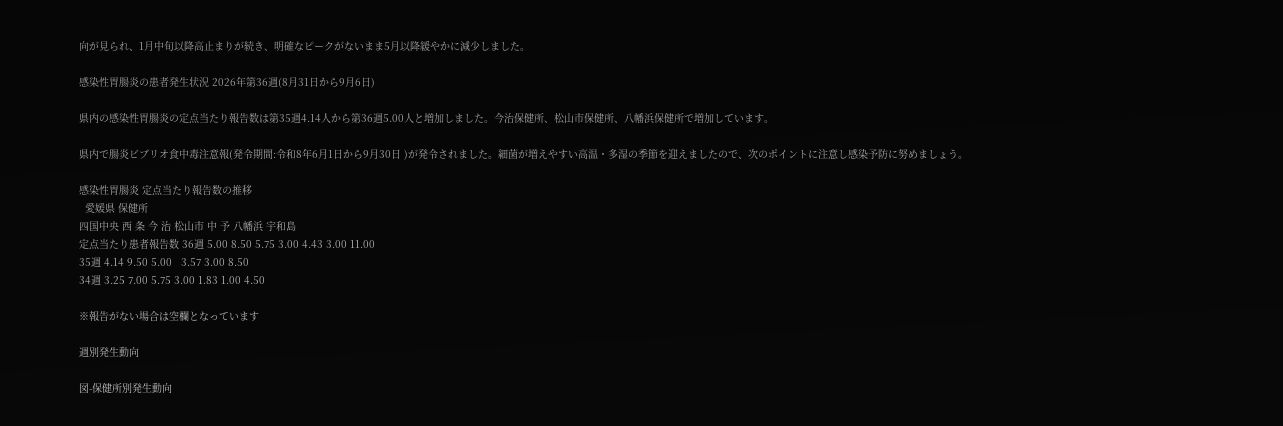向が見られ、1月中旬以降高止まりが続き、明確なピークがないまま5月以降緩やかに減少しました。

感染性胃腸炎の患者発生状況 2026年第36週(8月31日から9月6日)

県内の感染性胃腸炎の定点当たり報告数は第35週4.14人から第36週5.00人と増加しました。今治保健所、松山市保健所、八幡浜保健所で増加しています。

県内で腸炎ビブリオ食中毒注意報(発令期間:令和8年6月1日から9月30日 )が発令されました。細菌が増えやすい高温・多湿の季節を迎えましたので、次のポイントに注意し感染予防に努めましょう。

感染性胃腸炎 定点当たり報告数の推移
  愛媛県 保健所
四国中央 西 条 今 治 松山市 中 予 八幡浜 宇和島
定点当たり患者報告数 36週 5.00 8.50 5.75 3.00 4.43 3.00 11.00
35週 4.14 9.50 5.00   3.57 3.00 8.50
34週 3.25 7.00 5.75 3.00 1.83 1.00 4.50

※報告がない場合は空欄となっています

週別発生動向

図-保健所別発生動向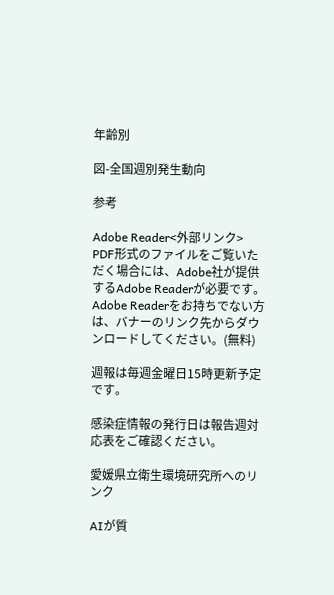年齢別

図-全国週別発生動向

参考

Adobe Reader<外部リンク>
PDF形式のファイルをご覧いただく場合には、Adobe社が提供するAdobe Readerが必要です。
Adobe Readerをお持ちでない方は、バナーのリンク先からダウンロードしてください。(無料)

週報は毎週金曜日15時更新予定です。

感染症情報の発行日は報告週対応表をご確認ください。

愛媛県立衛生環境研究所へのリンク

AIが質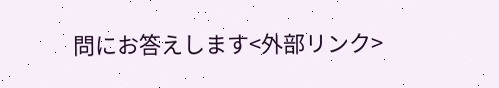問にお答えします<外部リンク>